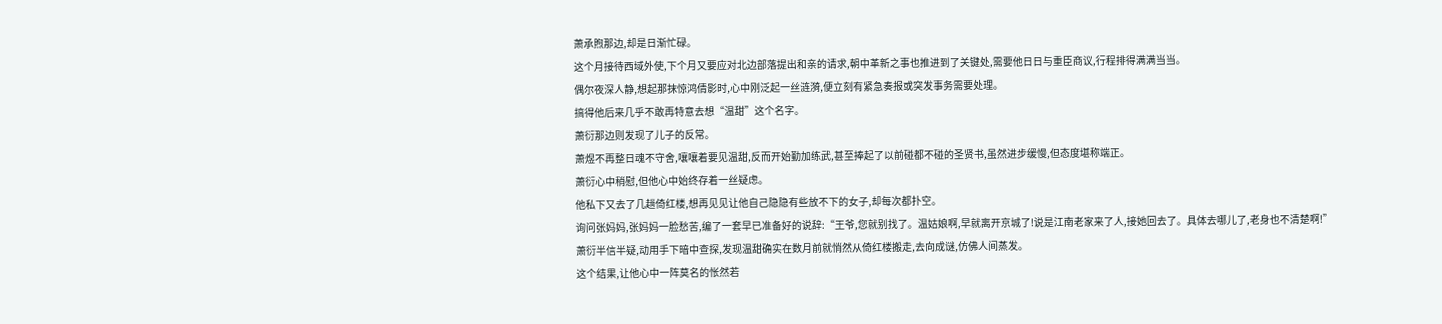萧承煦那边,却是日渐忙碌。
这个月接待西域外使,下个月又要应对北边部落提出和亲的请求,朝中革新之事也推进到了关键处,需要他日日与重臣商议,行程排得满满当当。
偶尔夜深人静,想起那抹惊鸿倩影时,心中刚泛起一丝涟漪,便立刻有紧急奏报或突发事务需要处理。
搞得他后来几乎不敢再特意去想“温甜”这个名字。
萧衍那边则发现了儿子的反常。
萧煜不再整日魂不守舍,嚷嚷着要见温甜,反而开始勤加练武,甚至捧起了以前碰都不碰的圣贤书,虽然进步缓慢,但态度堪称端正。
萧衍心中稍慰,但他心中始终存着一丝疑虑。
他私下又去了几趟倚红楼,想再见见让他自己隐隐有些放不下的女子,却每次都扑空。
询问张妈妈,张妈妈一脸愁苦,编了一套早已准备好的说辞:“王爷,您就别找了。温姑娘啊,早就离开京城了!说是江南老家来了人,接她回去了。具体去哪儿了,老身也不清楚啊!”
萧衍半信半疑,动用手下暗中查探,发现温甜确实在数月前就悄然从倚红楼搬走,去向成谜,仿佛人间蒸发。
这个结果,让他心中一阵莫名的怅然若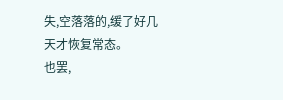失,空落落的,缓了好几天才恢复常态。
也罢,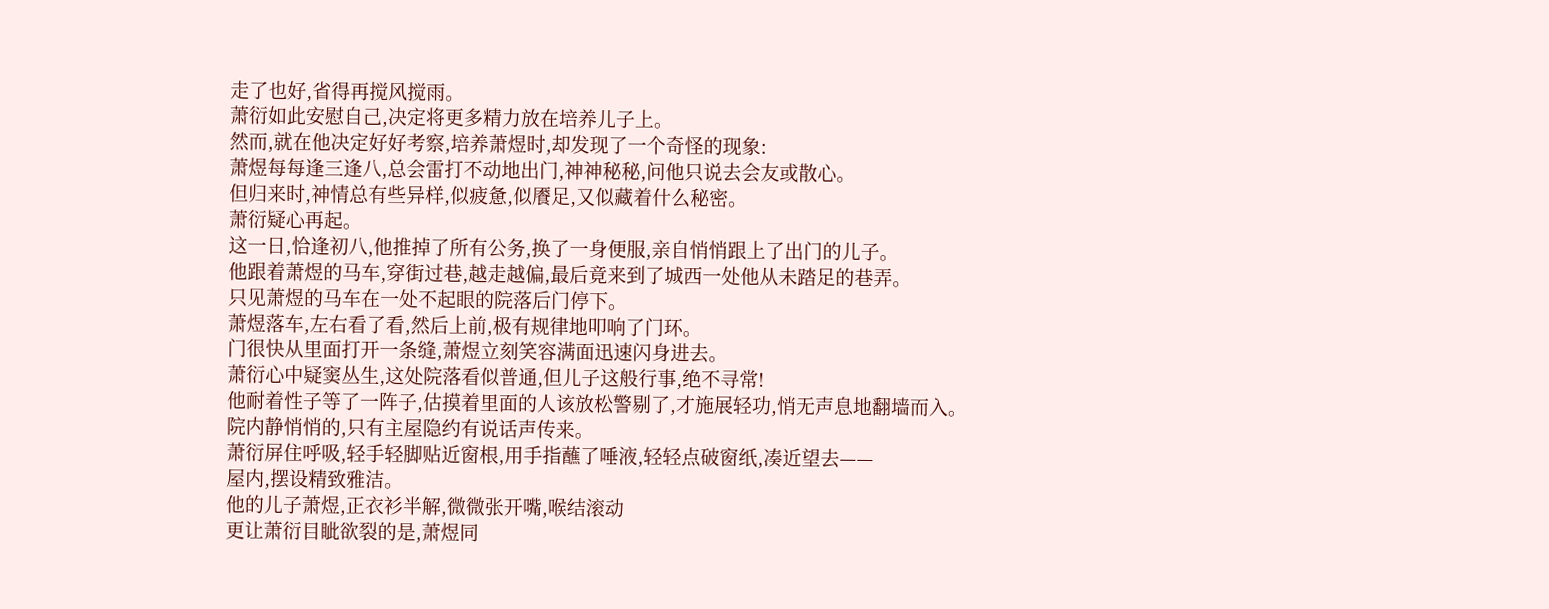走了也好,省得再搅风搅雨。
萧衍如此安慰自己,决定将更多精力放在培养儿子上。
然而,就在他决定好好考察,培养萧煜时,却发现了一个奇怪的现象:
萧煜每每逢三逢八,总会雷打不动地出门,神神秘秘,问他只说去会友或散心。
但归来时,神情总有些异样,似疲惫,似餍足,又似藏着什么秘密。
萧衍疑心再起。
这一日,恰逢初八,他推掉了所有公务,换了一身便服,亲自悄悄跟上了出门的儿子。
他跟着萧煜的马车,穿街过巷,越走越偏,最后竟来到了城西一处他从未踏足的巷弄。
只见萧煜的马车在一处不起眼的院落后门停下。
萧煜落车,左右看了看,然后上前,极有规律地叩响了门环。
门很快从里面打开一条缝,萧煜立刻笑容满面迅速闪身进去。
萧衍心中疑窦丛生,这处院落看似普通,但儿子这般行事,绝不寻常!
他耐着性子等了一阵子,估摸着里面的人该放松警剔了,才施展轻功,悄无声息地翻墙而入。
院内静悄悄的,只有主屋隐约有说话声传来。
萧衍屏住呼吸,轻手轻脚贴近窗根,用手指蘸了唾液,轻轻点破窗纸,凑近望去——
屋内,摆设精致雅洁。
他的儿子萧煜,正衣衫半解,微微张开嘴,喉结滚动
更让萧衍目眦欲裂的是,萧煜同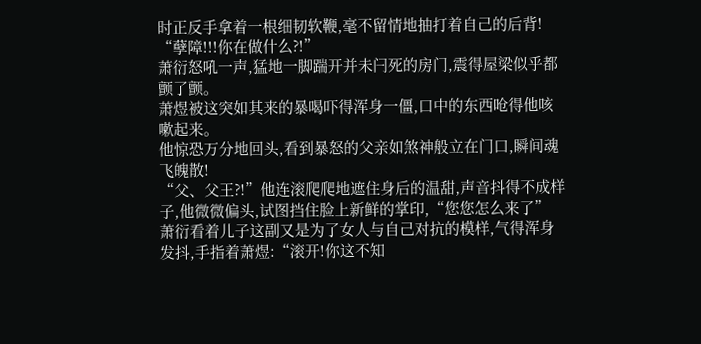时正反手拿着一根细韧软鞭,毫不留情地抽打着自己的后背!
“孽障!!!你在做什么?!”
萧衍怒吼一声,猛地一脚踹开并未闩死的房门,震得屋梁似乎都颤了颤。
萧煜被这突如其来的暴喝吓得浑身一僵,口中的东西呛得他咳嗽起来。
他惊恐万分地回头,看到暴怒的父亲如煞神般立在门口,瞬间魂飞魄散!
“父、父王?!”他连滚爬爬地遮住身后的温甜,声音抖得不成样子,他微微偏头,试图挡住脸上新鲜的掌印,“您您怎么来了”
萧衍看着儿子这副又是为了女人与自己对抗的模样,气得浑身发抖,手指着萧煜:“滚开!你这不知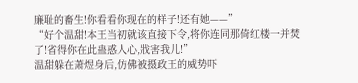廉耻的畜生!你看看你现在的样子!还有她——”
“好个温甜!本王当初就该直接下令,将你连同那倚红楼一并焚了!省得你在此蛊惑人心,戕害我儿!”
温甜躲在萧煜身后,仿佛被摄政王的威势吓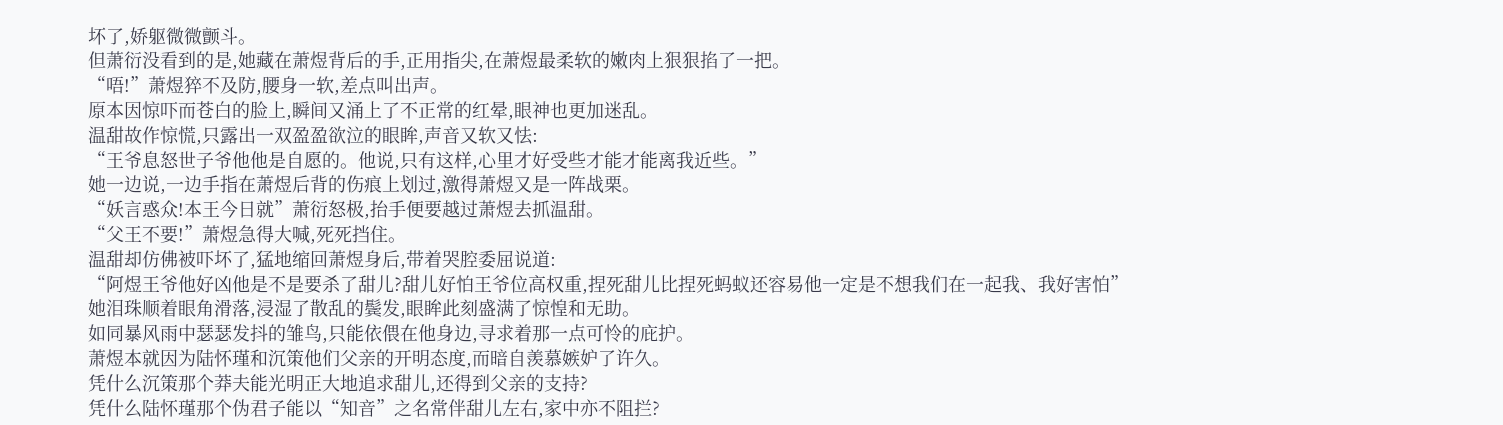坏了,娇躯微微颤斗。
但萧衍没看到的是,她藏在萧煜背后的手,正用指尖,在萧煜最柔软的嫩肉上狠狠掐了一把。
“唔!”萧煜猝不及防,腰身一软,差点叫出声。
原本因惊吓而苍白的脸上,瞬间又涌上了不正常的红晕,眼神也更加迷乱。
温甜故作惊慌,只露出一双盈盈欲泣的眼眸,声音又软又怯:
“王爷息怒世子爷他他是自愿的。他说,只有这样,心里才好受些才能才能离我近些。”
她一边说,一边手指在萧煜后背的伤痕上划过,激得萧煜又是一阵战栗。
“妖言惑众!本王今日就”萧衍怒极,抬手便要越过萧煜去抓温甜。
“父王不要!”萧煜急得大喊,死死挡住。
温甜却仿佛被吓坏了,猛地缩回萧煜身后,带着哭腔委屈说道:
“阿煜王爷他好凶他是不是要杀了甜儿?甜儿好怕王爷位高权重,捏死甜儿比捏死蚂蚁还容易他一定是不想我们在一起我、我好害怕”
她泪珠顺着眼角滑落,浸湿了散乱的鬓发,眼眸此刻盛满了惊惶和无助。
如同暴风雨中瑟瑟发抖的雏鸟,只能依偎在他身边,寻求着那一点可怜的庇护。
萧煜本就因为陆怀瑾和沉策他们父亲的开明态度,而暗自羡慕嫉妒了许久。
凭什么沉策那个莽夫能光明正大地追求甜儿,还得到父亲的支持?
凭什么陆怀瑾那个伪君子能以“知音”之名常伴甜儿左右,家中亦不阻拦?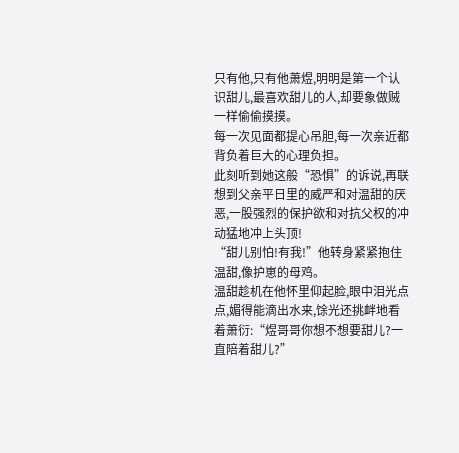只有他,只有他萧煜,明明是第一个认识甜儿,最喜欢甜儿的人,却要象做贼一样偷偷摸摸。
每一次见面都提心吊胆,每一次亲近都背负着巨大的心理负担。
此刻听到她这般“恐惧”的诉说,再联想到父亲平日里的威严和对温甜的厌恶,一股强烈的保护欲和对抗父权的冲动猛地冲上头顶!
“甜儿别怕!有我!”他转身紧紧抱住温甜,像护崽的母鸡。
温甜趁机在他怀里仰起脸,眼中泪光点点,媚得能滴出水来,馀光还挑衅地看着萧衍:“煜哥哥你想不想要甜儿?一直陪着甜儿?”